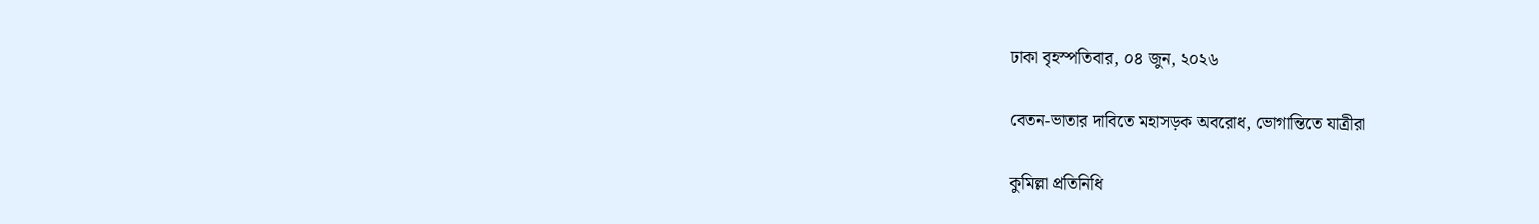ঢাকা বৃহস্পতিবার, ০৪ জুন, ২০২৬

বেতন-ভাতার দাবিতে মহাসড়ক অবরোধ, ভোগান্তিতে যাত্রীরা

কুমিল্লা প্রতিনিধি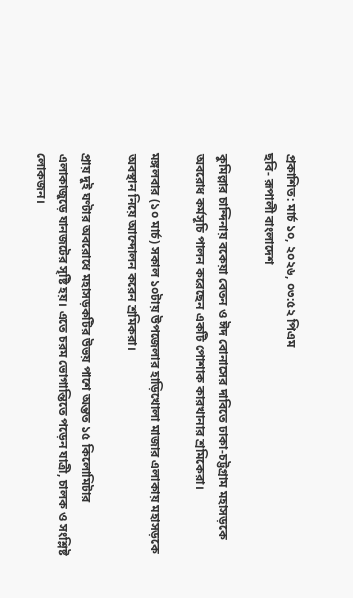প্রকাশিত: মার্চ ১০, ২০২৬, ০৩:৫২ পিএম
ছবি- রূপালী বাংলাদেশ

কুমিল্লার চান্দিনায় বকেয়া বেতন ও ঈদ বোনাসের দাবিতে ঢাকা-চট্টগ্রাম মহাসড়কে অবরোধ কর্মসূচি পালন করেছেন একটি পোশাক কারখানার শ্রমিকেরা।

মঙ্গলবার (১০ মার্চ) সকাল ১০টায় উপজেলার হাড়িখোলা মাজার এলাকায় মহাসড়কে অবস্থান নিয়ে আন্দোলন করেন শ্রমিকরা।

প্রায় দুই ঘণ্টার অবরোধে মহাসড়কটির উভয় পাশে অন্তত ১৫ কিলোমিটার এলাকাজুড়ে যানজটের সৃষ্টি হয়। এতে চরম ভোগান্তিতে পড়েন যাত্রী, চালক ও সংশ্লিষ্ট লোকজন।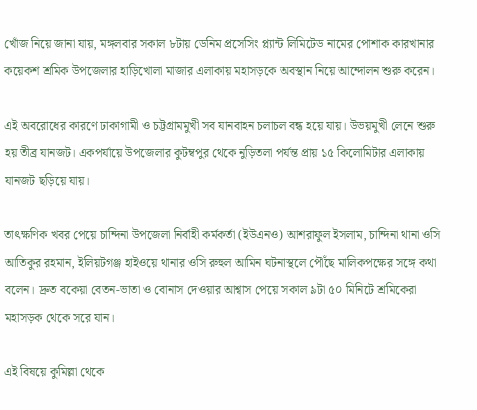খোঁজ নিয়ে জানা যায়, মঙ্গলবার সকাল ৮টায় ডেনিম প্রসেসিং প্ল্যান্ট লিমিটেড নামের পোশাক কারখানার কয়েকশ শ্রমিক উপজেলার হাড়িখোলা মাজার এলাকায় মহাসড়কে অবস্থান নিয়ে আন্দোলন শুরু করেন।

এই অবরোধের কারণে ঢাকাগামী ও চট্টগ্রামমুখী সব যানবাহন চলাচল বন্ধ হয়ে যায়। উভয়মুখী লেনে শুরু হয় তীব্র যানজট। একপর্যায়ে উপজেলার কুটম্বপুর থেকে নুড়িতলা পর্যন্ত প্রায় ১৫ কিলোমিটার এলাকায় যানজট ছড়িয়ে যায়।

তাৎক্ষণিক খবর পেয়ে চান্দিনা উপজেলা নির্বাহী কর্মকর্তা (ইউএনও) আশরাফুল ইসলাম, চান্দিনা থানা ওসি আতিকুর রহমান, ইলিয়টগঞ্জ হাইওয়ে থানার ওসি রুহুল আমিন ঘটনাস্থলে পৌঁছে মালিকপক্ষের সঙ্গে কথা বলেন। দ্রুত বকেয়া বেতন-ভাতা ও বোনাস দেওয়ার আশ্বাস পেয়ে সকাল ৯টা ৫০ মিনিটে শ্রমিকেরা মহাসড়ক থেকে সরে যান।

এই বিষয়ে কুমিল্লা থেকে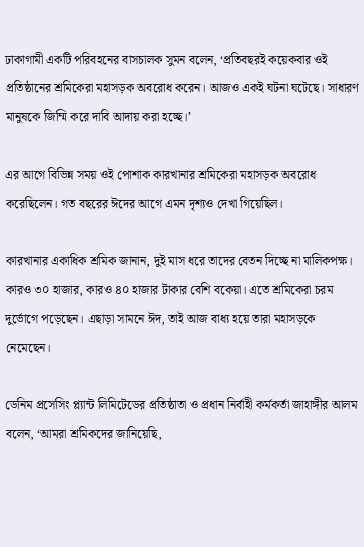ঢাকাগামী একটি পরিবহনের বাসচালক সুমন বলেন, ‘প্রতিবছরই কয়েকবার ওই প্রতিষ্ঠানের শ্রমিকেরা মহাসড়ক অবরোধ করেন। আজও একই ঘটনা ঘটেছে। সাধারণ মানুষকে জিম্মি করে দাবি আদায় করা হচ্ছে।’

এর আগে বিভিন্ন সময় ওই পোশাক কারখানার শ্রমিকেরা মহাসড়ক অবরোধ করেছিলেন। গত বছরের ঈদের আগে এমন দৃশ্যও দেখা গিয়েছিল।

কারখানার একাধিক শ্রমিক জানান, দুই মাস ধরে তাদের বেতন দিচ্ছে না মালিকপক্ষ। কারও ৩০ হাজার, কারও ৪০ হাজার টাকার বেশি বকেয়া। এতে শ্রমিকেরা চরম দুর্ভোগে পড়েছেন। এছাড়া সামনে ঈদ, তাই আজ বাধ্য হয়ে তারা মহাসড়কে নেমেছেন।

ডেনিম প্রসেসিং প্ল্যান্ট লিমিটেডের প্রতিষ্ঠাতা ও প্রধান নির্বাহী কর্মকর্তা জাহাঙ্গীর আলম বলেন, ‘আমরা শ্রমিকদের জানিয়েছি,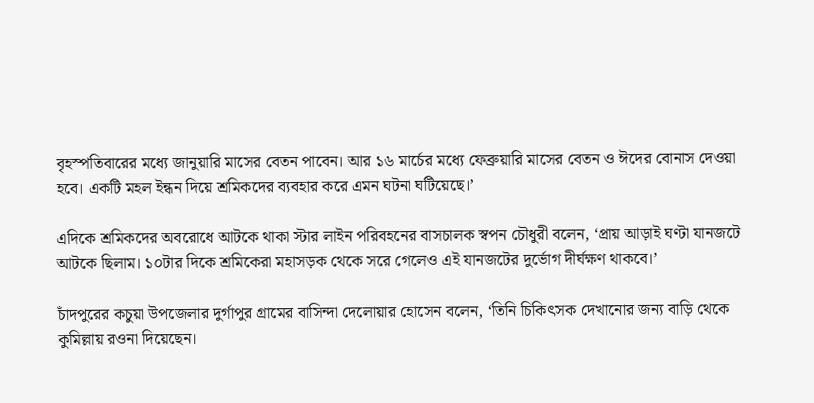বৃহস্পতিবারের মধ্যে জানুয়ারি মাসের বেতন পাবেন। আর ১৬ মার্চের মধ্যে ফেব্রুয়ারি মাসের বেতন ও ঈদের বোনাস দেওয়া হবে। একটি মহল ইন্ধন দিয়ে শ্রমিকদের ব্যবহার করে এমন ঘটনা ঘটিয়েছে।’

এদিকে শ্রমিকদের অবরোধে আটকে থাকা স্টার লাইন পরিবহনের বাসচালক স্বপন চৌধুরী বলেন, ‘প্রায় আড়াই ঘণ্টা যানজটে আটকে ছিলাম। ১০টার দিকে শ্রমিকেরা মহাসড়ক থেকে সরে গেলেও এই যানজটের দুর্ভোগ দীর্ঘক্ষণ থাকবে।’

চাঁদপুরের কচুয়া উপজেলার দুর্গাপুর গ্রামের বাসিন্দা দেলোয়ার হোসেন বলেন, ‘তিনি চিকিৎসক দেখানোর জন্য বাড়ি থেকে কুমিল্লায় রওনা দিয়েছেন।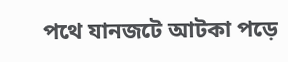পথে যানজটে আটকা পড়ে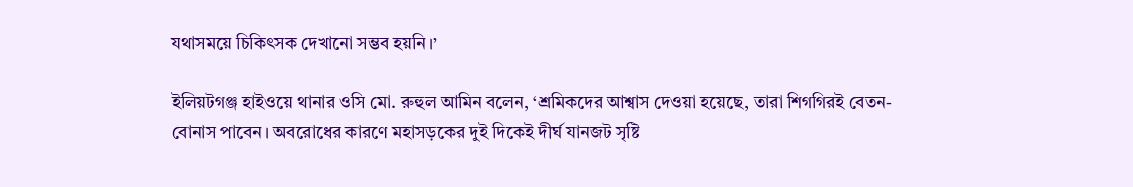যথাসময়ে চিকিৎসক দেখানো সম্ভব হয়নি।’

ইলিয়টগঞ্জ হাইওয়ে থানার ওসি মো. রুহুল আমিন বলেন, ‘শ্রমিকদের আশ্বাস দেওয়া হয়েছে, তারা শিগগিরই বেতন-বোনাস পাবেন। অবরোধের কারণে মহাসড়কের দুই দিকেই দীর্ঘ যানজট সৃষ্টি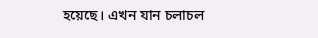হয়েছে। এখন যান চলাচল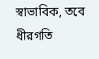স্বাভাবিক, তবে ধীরগতি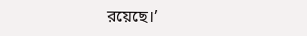রয়েছে।’